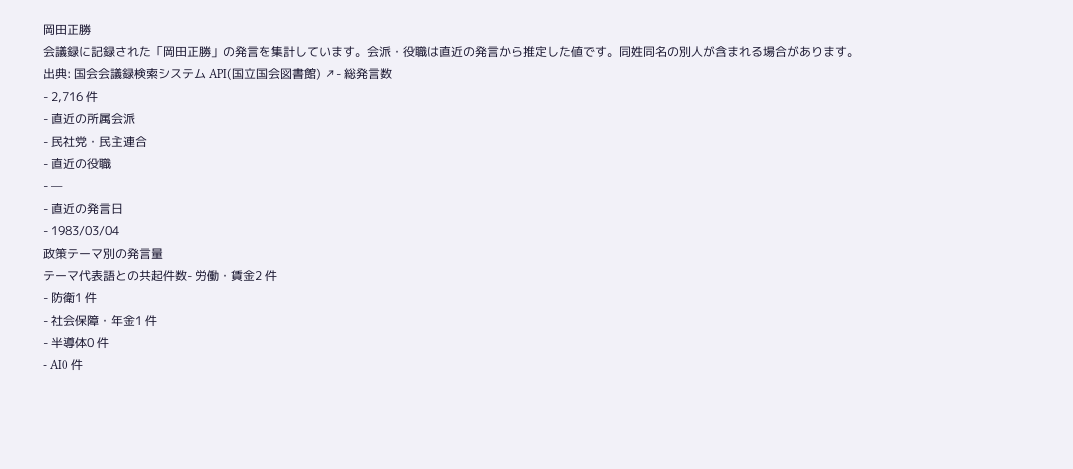岡田正勝
会議録に記録された「岡田正勝」の発言を集計しています。会派・役職は直近の発言から推定した値です。同姓同名の別人が含まれる場合があります。
出典: 国会会議録検索システム API(国立国会図書館) ↗- 総発言数
- 2,716 件
- 直近の所属会派
- 民社党・民主連合
- 直近の役職
- —
- 直近の発言日
- 1983/03/04
政策テーマ別の発言量
テーマ代表語との共起件数- 労働・賃金2 件
- 防衛1 件
- 社会保障・年金1 件
- 半導体0 件
- AI0 件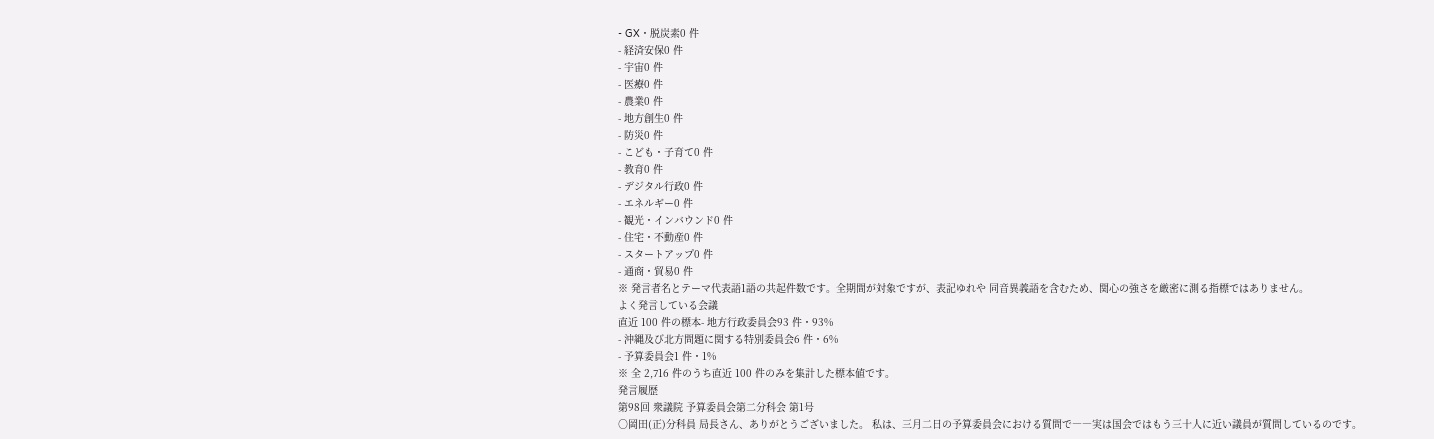- GX・脱炭素0 件
- 経済安保0 件
- 宇宙0 件
- 医療0 件
- 農業0 件
- 地方創生0 件
- 防災0 件
- こども・子育て0 件
- 教育0 件
- デジタル行政0 件
- エネルギー0 件
- 観光・インバウンド0 件
- 住宅・不動産0 件
- スタートアップ0 件
- 通商・貿易0 件
※ 発言者名とテーマ代表語1語の共起件数です。全期間が対象ですが、表記ゆれや 同音異義語を含むため、関心の強さを厳密に測る指標ではありません。
よく発言している会議
直近 100 件の標本- 地方行政委員会93 件・93%
- 沖縄及び北方問題に関する特別委員会6 件・6%
- 予算委員会1 件・1%
※ 全 2,716 件のうち直近 100 件のみを集計した標本値です。
発言履歴
第98回 衆議院 予算委員会第二分科会 第1号
○岡田(正)分科員 局長さん、ありがとうございました。 私は、三月二日の予算委員会における質問で――実は国会ではもう三十人に近い議員が質問しているのです。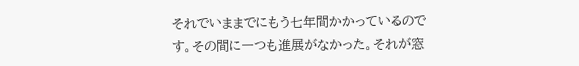それでいままでにもう七年間かかっているのです。その間に一つも進展がなかった。それが窓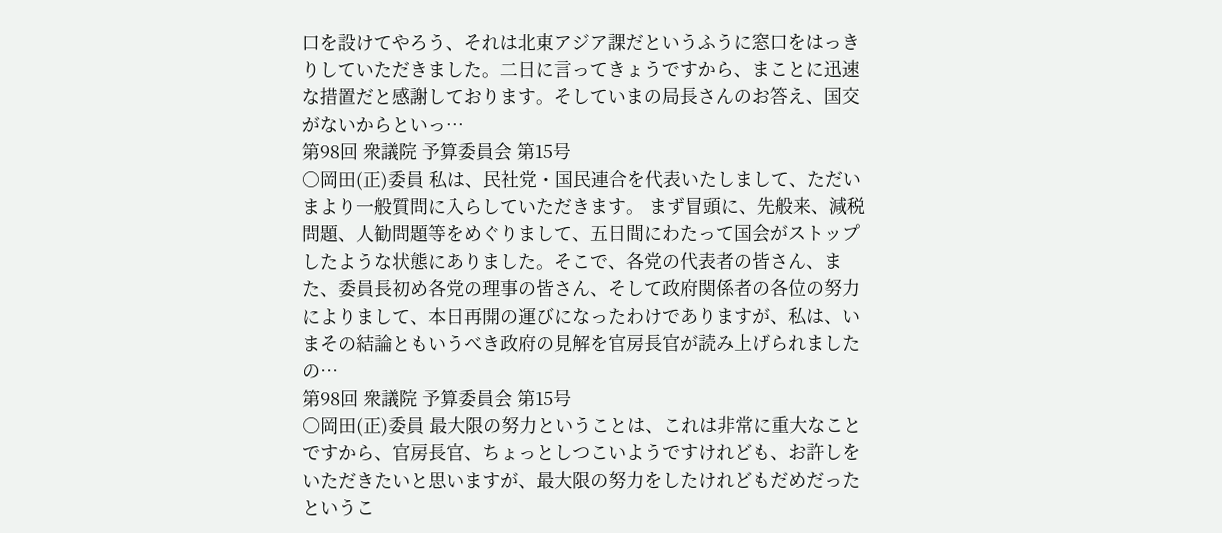口を設けてやろう、それは北東アジア課だというふうに窓口をはっきりしていただきました。二日に言ってきょうですから、まことに迅速な措置だと感謝しております。そしていまの局長さんのお答え、国交がないからといっ…
第98回 衆議院 予算委員会 第15号
○岡田(正)委員 私は、民社党・国民連合を代表いたしまして、ただいまより一般質問に入らしていただきます。 まず冒頭に、先般来、減税問題、人勧問題等をめぐりまして、五日間にわたって国会がストップしたような状態にありました。そこで、各党の代表者の皆さん、また、委員長初め各党の理事の皆さん、そして政府関係者の各位の努力によりまして、本日再開の運びになったわけでありますが、私は、いまその結論ともいうべき政府の見解を官房長官が読み上げられましたの…
第98回 衆議院 予算委員会 第15号
○岡田(正)委員 最大限の努力ということは、これは非常に重大なことですから、官房長官、ちょっとしつこいようですけれども、お許しをいただきたいと思いますが、最大限の努力をしたけれどもだめだったというこ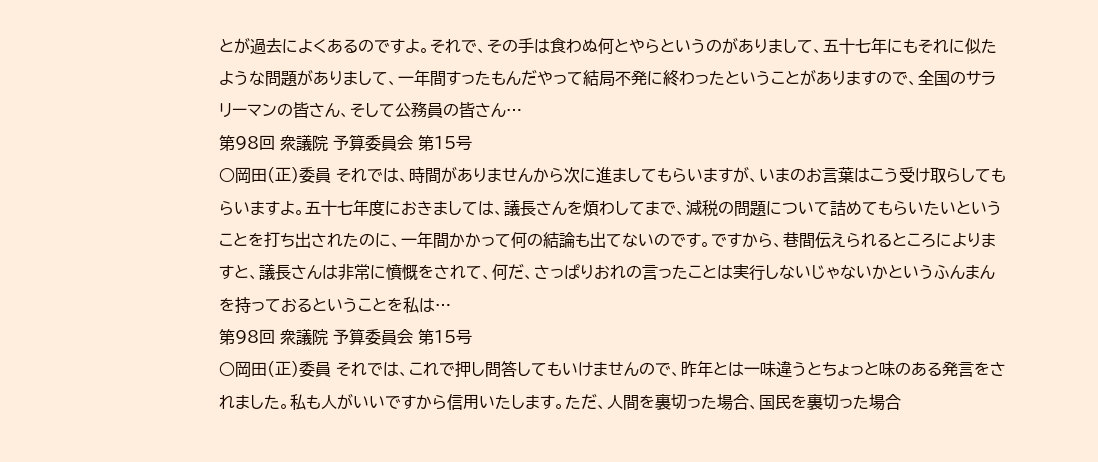とが過去によくあるのですよ。それで、その手は食わぬ何とやらというのがありまして、五十七年にもそれに似たような問題がありまして、一年間すったもんだやって結局不発に終わったということがありますので、全国のサラリーマンの皆さん、そして公務員の皆さん…
第98回 衆議院 予算委員会 第15号
○岡田(正)委員 それでは、時間がありませんから次に進ましてもらいますが、いまのお言葉はこう受け取らしてもらいますよ。五十七年度におきましては、議長さんを煩わしてまで、減税の問題について詰めてもらいたいということを打ち出されたのに、一年間かかって何の結論も出てないのです。ですから、巷間伝えられるところによりますと、議長さんは非常に憤慨をされて、何だ、さっぱりおれの言ったことは実行しないじゃないかというふんまんを持っておるということを私は…
第98回 衆議院 予算委員会 第15号
○岡田(正)委員 それでは、これで押し問答してもいけませんので、昨年とは一味違うとちょっと味のある発言をされました。私も人がいいですから信用いたします。ただ、人間を裏切った場合、国民を裏切った場合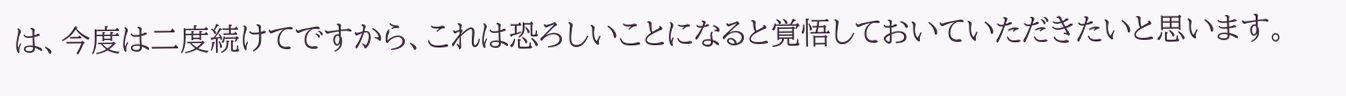は、今度は二度続けてですから、これは恐ろしいことになると覚悟しておいていただきたいと思います。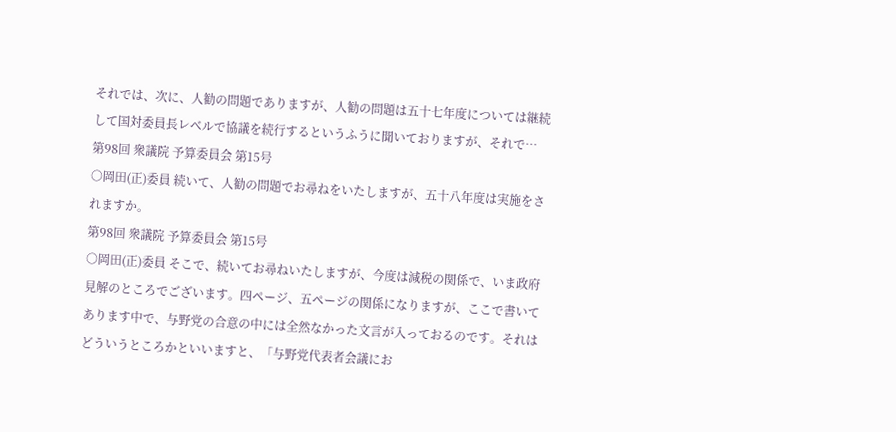それでは、次に、人勧の問題でありますが、人勧の問題は五十七年度については継続して国対委員長レベルで協議を続行するというふうに聞いておりますが、それで…
第98回 衆議院 予算委員会 第15号
○岡田(正)委員 続いて、人勧の問題でお尋ねをいたしますが、五十八年度は実施をされますか。
第98回 衆議院 予算委員会 第15号
○岡田(正)委員 そこで、続いてお尋ねいたしますが、今度は減税の関係で、いま政府見解のところでございます。四ページ、五ページの関係になりますが、ここで書いてあります中で、与野党の合意の中には全然なかった文言が入っておるのです。それはどういうところかといいますと、「与野党代表者会議にお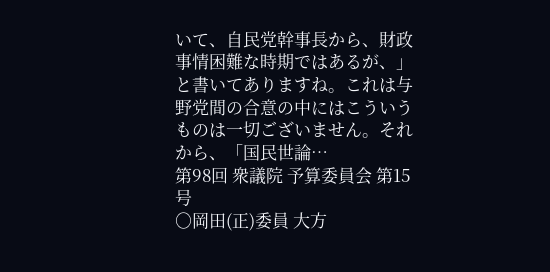いて、自民党幹事長から、財政事情困難な時期ではあるが、」と書いてありますね。これは与野党間の合意の中にはこういうものは一切ございません。それから、「国民世論…
第98回 衆議院 予算委員会 第15号
○岡田(正)委員 大方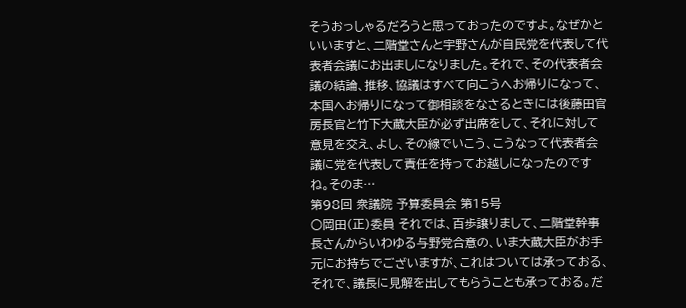そうおっしゃるだろうと思っておったのですよ。なぜかといいますと、二階堂さんと宇野さんが自民党を代表して代表者会議にお出ましになりました。それで、その代表者会議の結論、推移、協議はすべて向こうへお帰りになって、本国へお帰りになって御相談をなさるときには後藤田官房長官と竹下大蔵大臣が必ず出席をして、それに対して意見を交え、よし、その線でいこう、こうなって代表者会議に党を代表して責任を持ってお越しになったのですね。そのま…
第98回 衆議院 予算委員会 第15号
○岡田(正)委員 それでは、百歩譲りまして、二階堂幹事長さんからいわゆる与野党合意の、いま大蔵大臣がお手元にお持ちでございますが、これはついては承っておる、それで、議長に見解を出してもらうことも承っておる。だ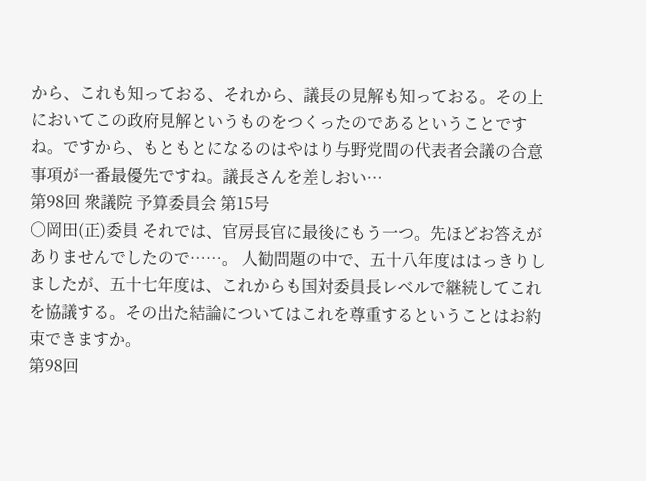から、これも知っておる、それから、議長の見解も知っておる。その上においてこの政府見解というものをつくったのであるということですね。ですから、もともとになるのはやはり与野党間の代表者会議の合意事項が一番最優先ですね。議長さんを差しおい…
第98回 衆議院 予算委員会 第15号
○岡田(正)委員 それでは、官房長官に最後にもう一つ。先ほどお答えがありませんでしたので……。 人勧問題の中で、五十八年度ははっきりしましたが、五十七年度は、これからも国対委員長レべルで継続してこれを協議する。その出た結論についてはこれを尊重するということはお約束できますか。
第98回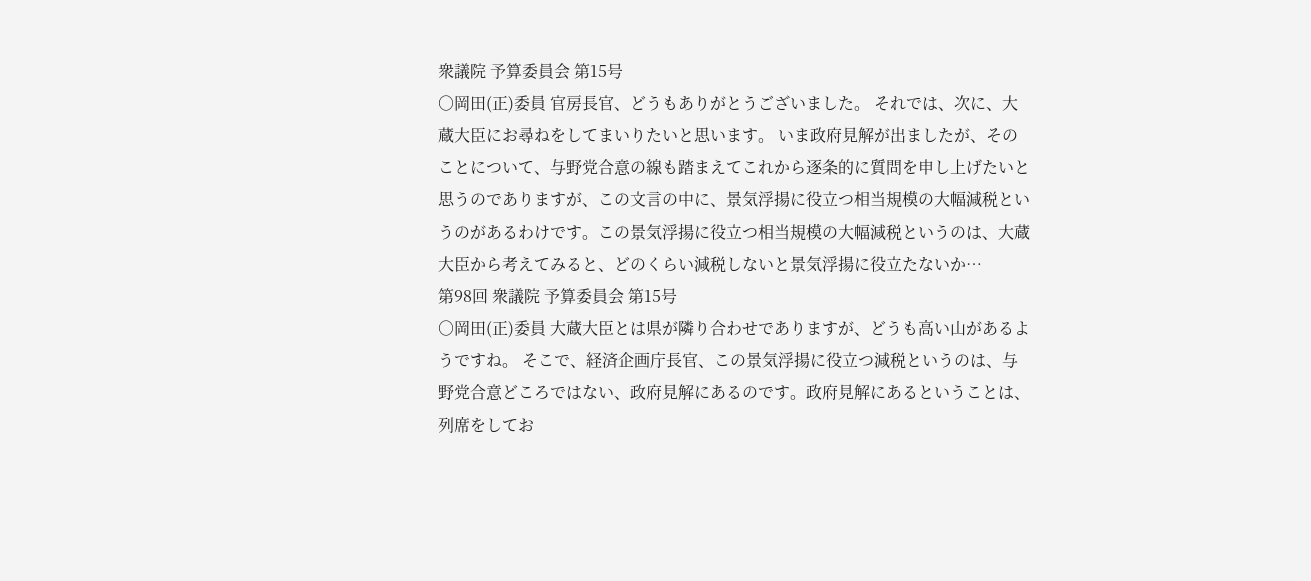衆議院 予算委員会 第15号
○岡田(正)委員 官房長官、どうもありがとうございました。 それでは、次に、大蔵大臣にお尋ねをしてまいりたいと思います。 いま政府見解が出ましたが、そのことについて、与野党合意の線も踏まえてこれから逐条的に質問を申し上げたいと思うのでありますが、この文言の中に、景気浮揚に役立つ相当規模の大幅減税というのがあるわけです。この景気浮揚に役立つ相当規模の大幅減税というのは、大蔵大臣から考えてみると、どのくらい減税しないと景気浮揚に役立たないか…
第98回 衆議院 予算委員会 第15号
○岡田(正)委員 大蔵大臣とは県が隣り合わせでありますが、どうも高い山があるようですね。 そこで、経済企画庁長官、この景気浮揚に役立つ減税というのは、与野党合意どころではない、政府見解にあるのです。政府見解にあるということは、列席をしてお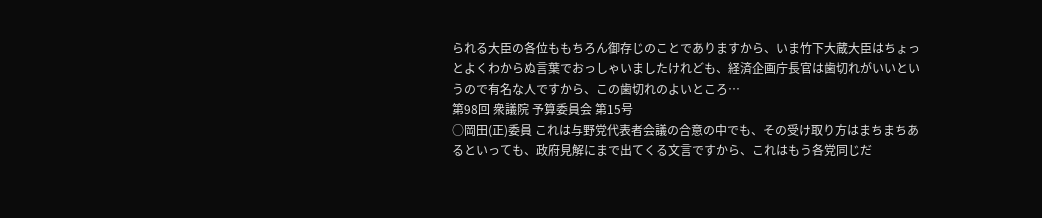られる大臣の各位ももちろん御存じのことでありますから、いま竹下大蔵大臣はちょっとよくわからぬ言葉でおっしゃいましたけれども、経済企画庁長官は歯切れがいいというので有名な人ですから、この歯切れのよいところ…
第98回 衆議院 予算委員会 第15号
○岡田(正)委員 これは与野党代表者会議の合意の中でも、その受け取り方はまちまちあるといっても、政府見解にまで出てくる文言ですから、これはもう各党同じだ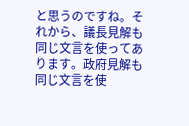と思うのですね。それから、議長見解も同じ文言を使ってあります。政府見解も同じ文言を使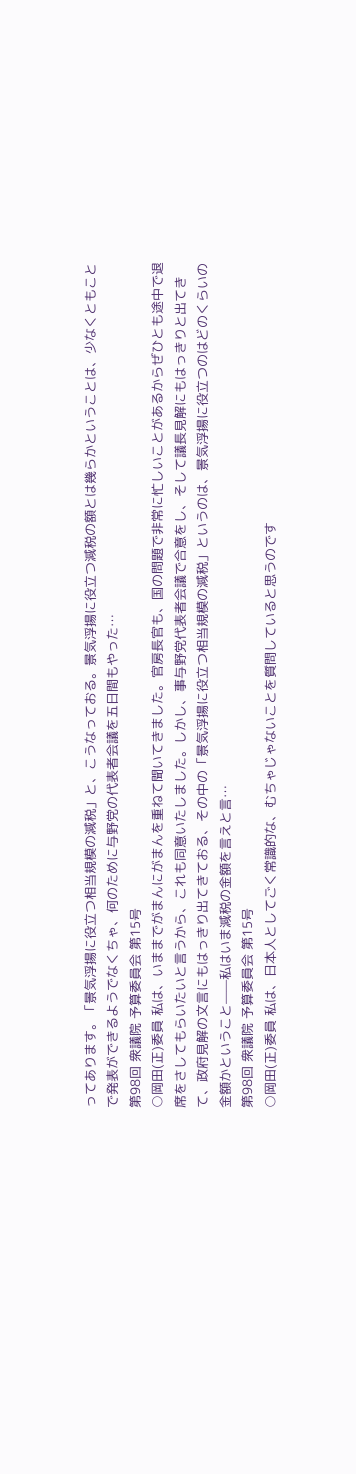ってあります。「景気浮揚に役立つ相当規模の減税」と、こうなっておる。景気浮揚に役立つ減税の額とは幾らかということは、少なくともことで発表ができるようでなくちゃ、何のために与野党の代表者会議を五日間もやった…
第98回 衆議院 予算委員会 第15号
○岡田(正)委員 私は、いままでがまんにがまんを重ねて聞いてきました。官房長官も、国の問題で非常に忙しいことがあるからぜひとも途中で退席をさしてもらいたいと言うから、これも同意いたしました。しかし、事与野党代表者会議で合意をし、そして議長見解にもはっきりと出てきて、政府見解の文言にもはっきり出てきておる、その中の「景気浮揚に役立つ相当規模の減税」というのは、景気浮揚に役立つのはどのくらいの金額かということ——私はいま減税の金額を言えと言…
第98回 衆議院 予算委員会 第15号
○岡田(正)委員 私は、日本人としてごく常識的な、むちゃじゃないことを質問していると思うのです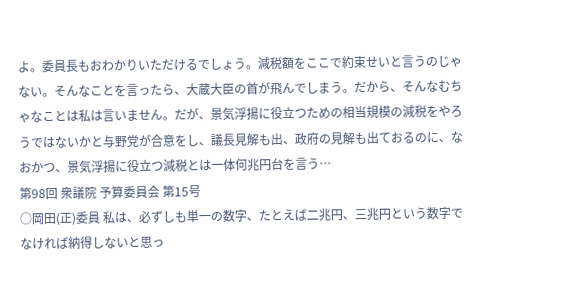よ。委員長もおわかりいただけるでしょう。減税額をここで約束せいと言うのじゃない。そんなことを言ったら、大蔵大臣の首が飛んでしまう。だから、そんなむちゃなことは私は言いません。だが、景気浮揚に役立つための相当規模の減税をやろうではないかと与野党が合意をし、議長見解も出、政府の見解も出ておるのに、なおかつ、景気浮揚に役立つ減税とは一体何兆円台を言う…
第98回 衆議院 予算委員会 第15号
○岡田(正)委員 私は、必ずしも単一の数字、たとえば二兆円、三兆円という数字でなければ納得しないと思っ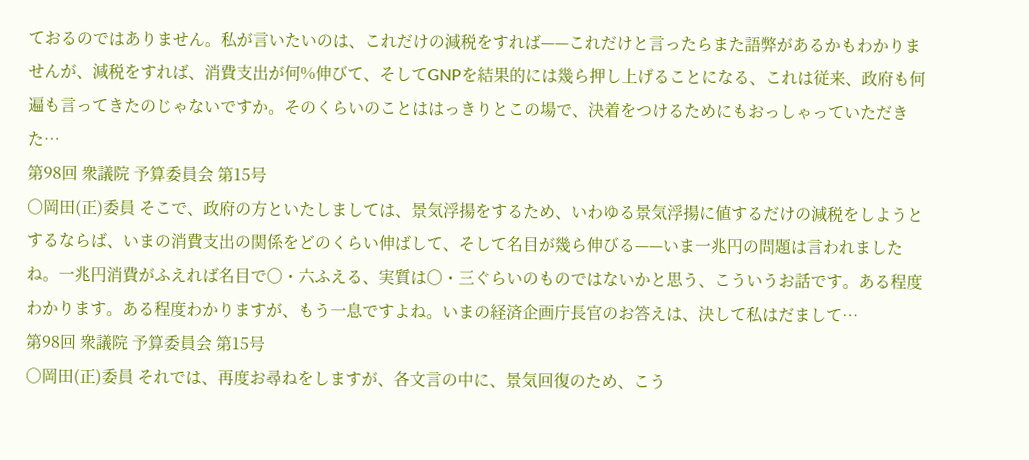ておるのではありません。私が言いたいのは、これだけの減税をすれば——これだけと言ったらまた語弊があるかもわかりませんが、減税をすれば、消費支出が何%伸びて、そしてGNPを結果的には幾ら押し上げることになる、これは従来、政府も何遍も言ってきたのじゃないですか。そのくらいのことははっきりとこの場で、決着をつけるためにもおっしゃっていただきた…
第98回 衆議院 予算委員会 第15号
○岡田(正)委員 そこで、政府の方といたしましては、景気浮揚をするため、いわゆる景気浮揚に値するだけの減税をしようとするならば、いまの消費支出の関係をどのくらい伸ばして、そして名目が幾ら伸びる——いま一兆円の問題は言われましたね。一兆円消費がふえれば名目で〇・六ふえる、実質は〇・三ぐらいのものではないかと思う、こういうお話です。ある程度わかります。ある程度わかりますが、もう一息ですよね。いまの経済企画庁長官のお答えは、決して私はだまして…
第98回 衆議院 予算委員会 第15号
○岡田(正)委員 それでは、再度お尋ねをしますが、各文言の中に、景気回復のため、こう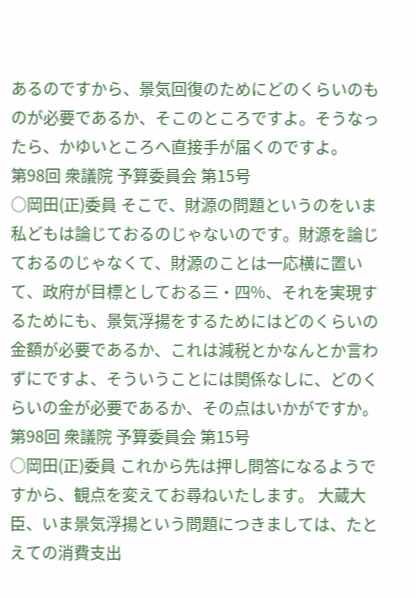あるのですから、景気回復のためにどのくらいのものが必要であるか、そこのところですよ。そうなったら、かゆいところへ直接手が届くのですよ。
第98回 衆議院 予算委員会 第15号
○岡田(正)委員 そこで、財源の問題というのをいま私どもは論じておるのじゃないのです。財源を論じておるのじゃなくて、財源のことは一応横に置いて、政府が目標としておる三・四%、それを実現するためにも、景気浮揚をするためにはどのくらいの金額が必要であるか、これは減税とかなんとか言わずにですよ、そういうことには関係なしに、どのくらいの金が必要であるか、その点はいかがですか。
第98回 衆議院 予算委員会 第15号
○岡田(正)委員 これから先は押し問答になるようですから、観点を変えてお尋ねいたします。 大蔵大臣、いま景気浮揚という問題につきましては、たとえての消費支出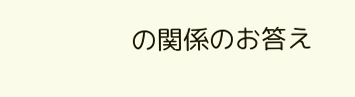の関係のお答え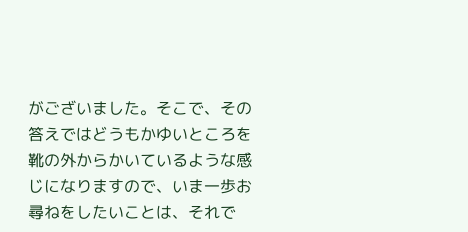がございました。そこで、その答えではどうもかゆいところを靴の外からかいているような感じになりますので、いま一歩お尋ねをしたいことは、それで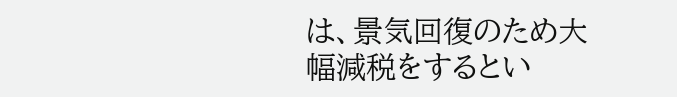は、景気回復のため大幅減税をするとい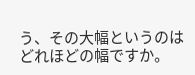う、その大幅というのはどれほどの幅ですか。